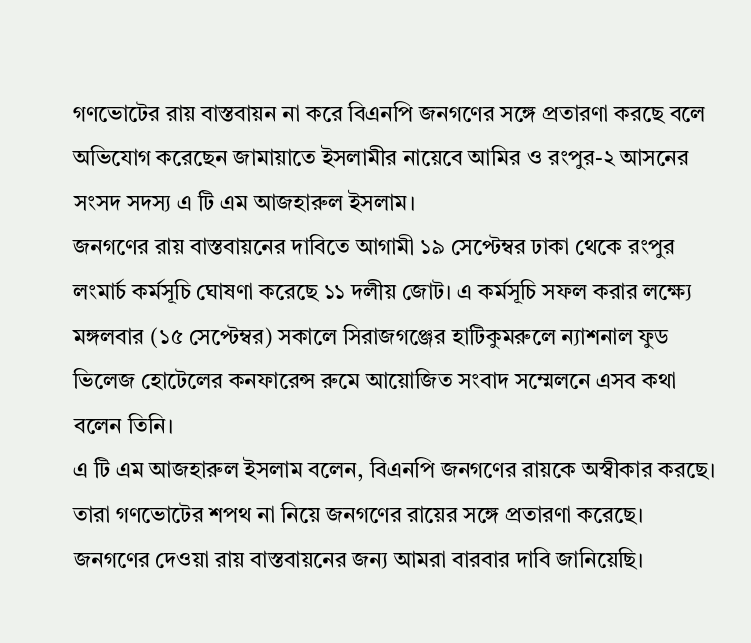গণভোটের রায় বাস্তবায়ন না করে বিএনপি জনগণের সঙ্গে প্রতারণা করছে বলে অভিযোগ করেছেন জামায়াতে ইসলামীর নায়েবে আমির ও রংপুর-২ আসনের সংসদ সদস্য এ টি এম আজহারুল ইসলাম।
জনগণের রায় বাস্তবায়নের দাবিতে আগামী ১৯ সেপ্টেম্বর ঢাকা থেকে রংপুর লংমার্চ কর্মসূচি ঘোষণা করেছে ১১ দলীয় জোট। এ কর্মসূচি সফল করার লক্ষ্যে মঙ্গলবার (১৫ সেপ্টেম্বর) সকালে সিরাজগঞ্জের হাটিকুমরুলে ন্যাশনাল ফুড ভিলেজ হোটেলের কনফারেন্স রুমে আয়োজিত সংবাদ সম্মেলনে এসব কথা বলেন তিনি।
এ টি এম আজহারুল ইসলাম বলেন, বিএনপি জনগণের রায়কে অস্বীকার করছে। তারা গণভোটের শপথ না নিয়ে জনগণের রায়ের সঙ্গে প্রতারণা করেছে। জনগণের দেওয়া রায় বাস্তবায়নের জন্য আমরা বারবার দাবি জানিয়েছি।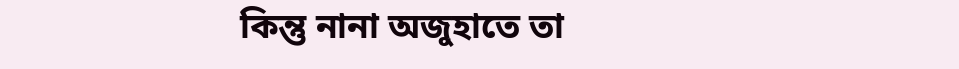কিন্তু নানা অজুহাতে তা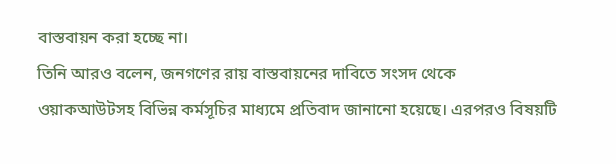বাস্তবায়ন করা হচ্ছে না।
তিনি আরও বলেন, জনগণের রায় বাস্তবায়নের দাবিতে সংসদ থেকে
ওয়াকআউটসহ বিভিন্ন কর্মসূচির মাধ্যমে প্রতিবাদ জানানো হয়েছে। এরপরও বিষয়টি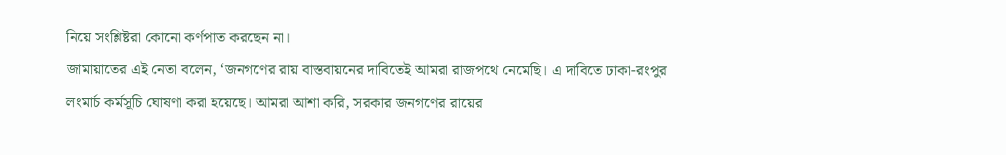নিয়ে সংশ্লিষ্টরা কোনো কর্ণপাত করছেন না।
জামায়াতের এই নেতা বলেন, ‘জনগণের রায় বাস্তবায়নের দাবিতেই আমরা রাজপথে নেমেছি। এ দাবিতে ঢাকা-রংপুর লংমার্চ কর্মসূচি ঘোষণা করা হয়েছে। আমরা আশা করি, সরকার জনগণের রায়ের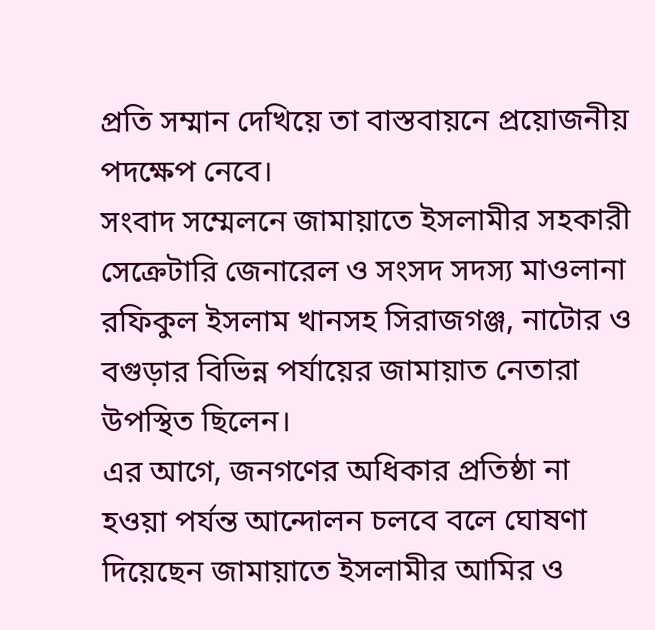প্রতি সম্মান দেখিয়ে তা বাস্তবায়নে প্রয়োজনীয় পদক্ষেপ নেবে।
সংবাদ সম্মেলনে জামায়াতে ইসলামীর সহকারী সেক্রেটারি জেনারেল ও সংসদ সদস্য মাওলানা রফিকুল ইসলাম খানসহ সিরাজগঞ্জ, নাটোর ও বগুড়ার বিভিন্ন পর্যায়ের জামায়াত নেতারা উপস্থিত ছিলেন।
এর আগে, জনগণের অধিকার প্রতিষ্ঠা না হওয়া পর্যন্ত আন্দোলন চলবে বলে ঘোষণা দিয়েছেন জামায়াতে ইসলামীর আমির ও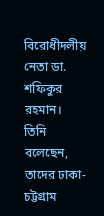বিরোধীদলীয় নেতা ডা. শফিকুর রহমান।
তিনি বলেছেন, তাদের ঢাকা-চট্টগ্রাম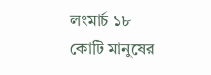লংমার্চ ১৮ কোটি মানুষের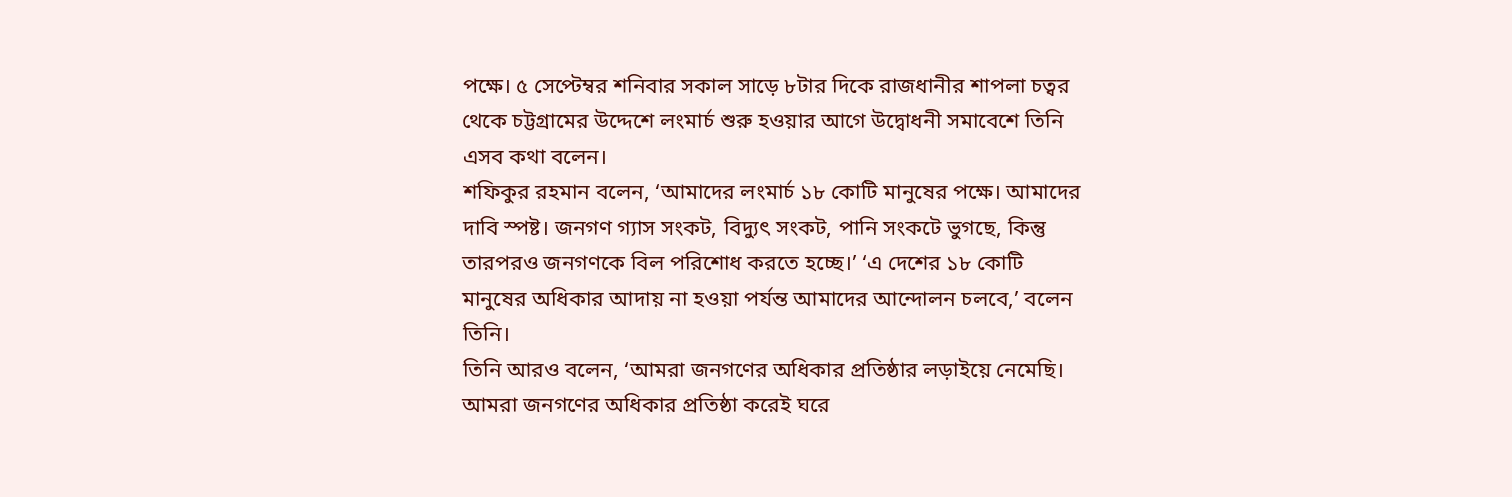পক্ষে। ৫ সেপ্টেম্বর শনিবার সকাল সাড়ে ৮টার দিকে রাজধানীর শাপলা চত্বর থেকে চট্টগ্রামের উদ্দেশে লংমার্চ শুরু হওয়ার আগে উদ্বোধনী সমাবেশে তিনি এসব কথা বলেন।
শফিকুর রহমান বলেন, ‘আমাদের লংমার্চ ১৮ কোটি মানুষের পক্ষে। আমাদের দাবি স্পষ্ট। জনগণ গ্যাস সংকট, বিদ্যুৎ সংকট, পানি সংকটে ভুগছে, কিন্তু তারপরও জনগণকে বিল পরিশোধ করতে হচ্ছে।’ ‘এ দেশের ১৮ কোটি মানুষের অধিকার আদায় না হওয়া পর্যন্ত আমাদের আন্দোলন চলবে,’ বলেন তিনি।
তিনি আরও বলেন, ‘আমরা জনগণের অধিকার প্রতিষ্ঠার লড়াইয়ে নেমেছি। আমরা জনগণের অধিকার প্রতিষ্ঠা করেই ঘরে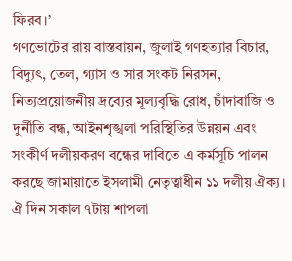ফিরব।’
গণভোটের রায় বাস্তবায়ন, জুলাই গণহত্যার বিচার, বিদ্যুৎ, তেল, গ্যাস ও সার সংকট নিরসন, নিত্যপ্রয়োজনীয় দ্রব্যের মূল্যবৃদ্ধি রোধ, চাঁদাবাজি ও দুর্নীতি বন্ধ, আইনশৃঙ্খলা পরিস্থিতির উন্নয়ন এবং সংকীর্ণ দলীয়করণ বন্ধের দাবিতে এ কর্মসূচি পালন করছে জামায়াতে ইসলামী নেতৃত্বাধীন ১১ দলীয় ঐক্য।
ঐ দিন সকাল ৭টায় শাপলা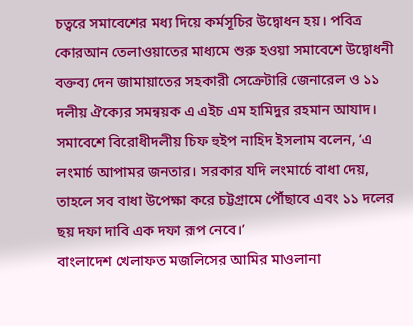চত্বরে সমাবেশের মধ্য দিয়ে কর্মসূচির উদ্বোধন হয়। পবিত্র কোরআন তেলাওয়াতের মাধ্যমে শুরু হওয়া সমাবেশে উদ্বোধনী বক্তব্য দেন জামায়াতের সহকারী সেক্রেটারি জেনারেল ও ১১ দলীয় ঐক্যের সমন্বয়ক এ এইচ এম হামিদুর রহমান আযাদ।
সমাবেশে বিরোধীদলীয় চিফ হুইপ নাহিদ ইসলাম বলেন, ‘এ লংমার্চ আপামর জনতার। সরকার যদি লংমার্চে বাধা দেয়, তাহলে সব বাধা উপেক্ষা করে চট্টগ্রামে পৌঁছাবে এবং ১১ দলের ছয় দফা দাবি এক দফা রূপ নেবে।’
বাংলাদেশ খেলাফত মজলিসের আমির মাওলানা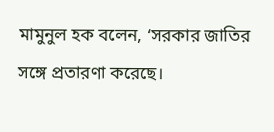মামুনুল হক বলেন, ‘সরকার জাতির সঙ্গে প্রতারণা করেছে।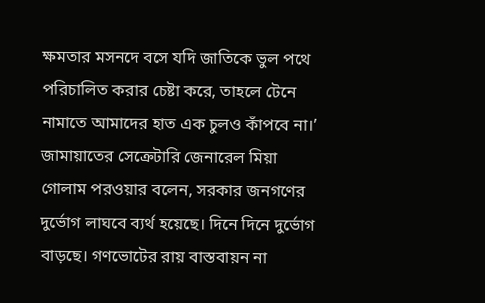ক্ষমতার মসনদে বসে যদি জাতিকে ভুল পথে পরিচালিত করার চেষ্টা করে, তাহলে টেনে নামাতে আমাদের হাত এক চুলও কাঁপবে না।’
জামায়াতের সেক্রেটারি জেনারেল মিয়া গোলাম পরওয়ার বলেন, সরকার জনগণের দুর্ভোগ লাঘবে ব্যর্থ হয়েছে। দিনে দিনে দুর্ভোগ বাড়ছে। গণভোটের রায় বাস্তবায়ন না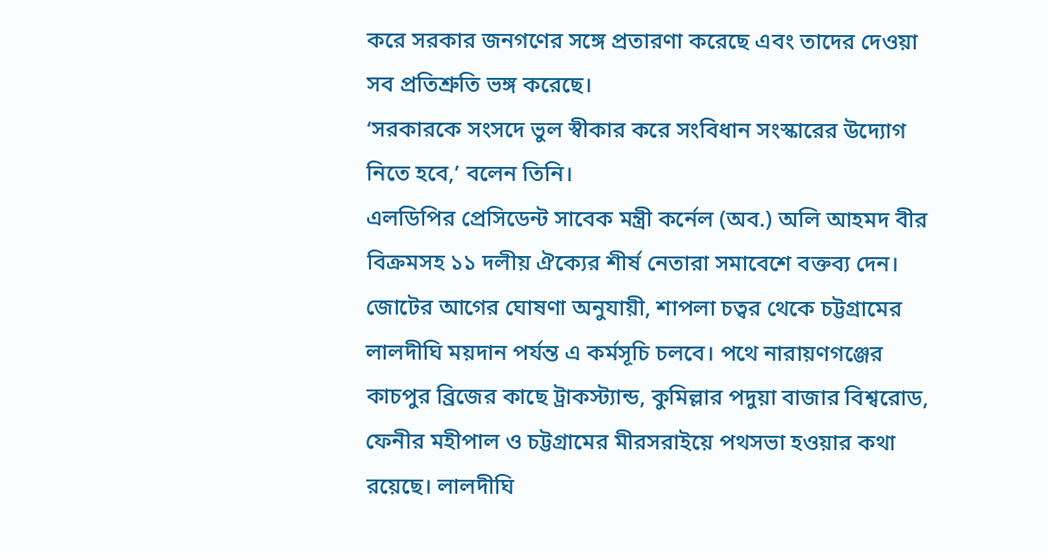করে সরকার জনগণের সঙ্গে প্রতারণা করেছে এবং তাদের দেওয়া সব প্রতিশ্রুতি ভঙ্গ করেছে।
‘সরকারকে সংসদে ভুল স্বীকার করে সংবিধান সংস্কারের উদ্যোগ নিতে হবে,’ বলেন তিনি।
এলডিপির প্রেসিডেন্ট সাবেক মন্ত্রী কর্নেল (অব.) অলি আহমদ বীর বিক্রমসহ ১১ দলীয় ঐক্যের শীর্ষ নেতারা সমাবেশে বক্তব্য দেন।
জোটের আগের ঘোষণা অনুযায়ী, শাপলা চত্বর থেকে চট্টগ্রামের লালদীঘি ময়দান পর্যন্ত এ কর্মসূচি চলবে। পথে নারায়ণগঞ্জের কাচপুর ব্রিজের কাছে ট্রাকস্ট্যান্ড, কুমিল্লার পদুয়া বাজার বিশ্বরোড, ফেনীর মহীপাল ও চট্টগ্রামের মীরসরাইয়ে পথসভা হওয়ার কথা রয়েছে। লালদীঘি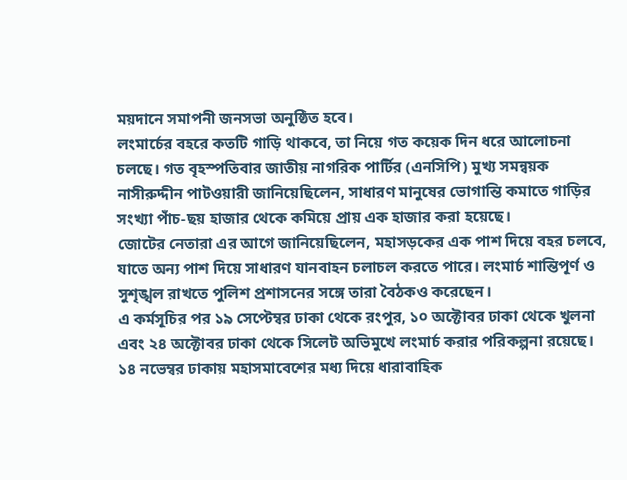ময়দানে সমাপনী জনসভা অনুষ্ঠিত হবে।
লংমার্চের বহরে কতটি গাড়ি থাকবে, তা নিয়ে গত কয়েক দিন ধরে আলোচনা চলছে। গত বৃহস্পতিবার জাতীয় নাগরিক পার্টির (এনসিপি) মুখ্য সমন্বয়ক নাসীরুদ্দীন পাটওয়ারী জানিয়েছিলেন, সাধারণ মানুষের ভোগান্তি কমাতে গাড়ির সংখ্যা পাঁচ-ছয় হাজার থেকে কমিয়ে প্রায় এক হাজার করা হয়েছে।
জোটের নেতারা এর আগে জানিয়েছিলেন, মহাসড়কের এক পাশ দিয়ে বহর চলবে, যাতে অন্য পাশ দিয়ে সাধারণ যানবাহন চলাচল করতে পারে। লংমার্চ শান্তিপূর্ণ ও সুশৃঙ্খল রাখতে পুলিশ প্রশাসনের সঙ্গে তারা বৈঠকও করেছেন।
এ কর্মসূচির পর ১৯ সেপ্টেম্বর ঢাকা থেকে রংপুর, ১০ অক্টোবর ঢাকা থেকে খুলনা এবং ২৪ অক্টোবর ঢাকা থেকে সিলেট অভিমুখে লংমার্চ করার পরিকল্পনা রয়েছে। ১৪ নভেম্বর ঢাকায় মহাসমাবেশের মধ্য দিয়ে ধারাবাহিক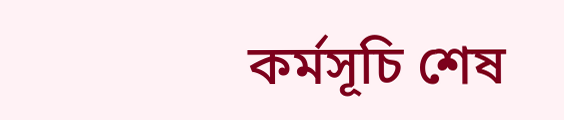কর্মসূচি শেষ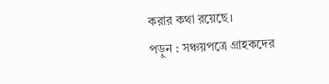করার কথা রয়েছে।
পড়ুন : সঞ্চয়পত্রে গ্রাহকদের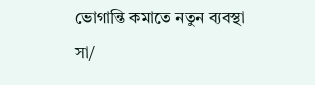ভোগান্তি কমাতে নতুন ব্যবস্থা
সা/